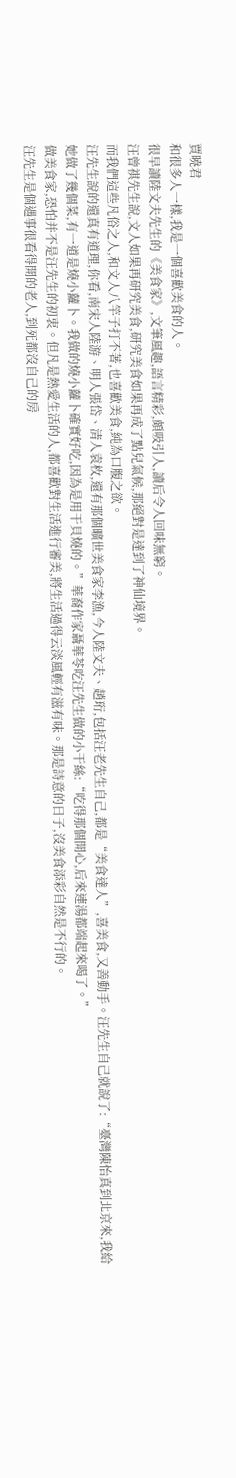賈曉君
和很多人一樣,我是一個喜歡美食的人。
很早讀陸文夫先生的《美食家》,文筆風趣,語言精彩,頗吸引人,讀后令人回味無窮。
汪曾祺先生說,文人如果再研究美食,研究美食如果再成了點兒氣候,那絕對是達到了神仙境界。
而我們這些凡俗之人,和文人八竿子打不著,也喜歡美食,純為口腹之欲。
汪先生說的還真有道理,你看,南宋人陸游、明人張岱、清人袁枚,還有那個曠世美食家李漁,今人陸文夫、趙珩,包括汪老先生自己,都是“美食達人”,喜美食,又善動手。汪先生自己就說了:“臺灣陳怡真到北京來,我給她做了幾個菜,有一道是燒小蘿卜。我做的燒小蘿卜確實好吃,因為是用干貝燒的。”華裔作家聶華苓吃汪先生做的小干絲:“吃得那個開心,后來連湯都端起來喝了。”
做美食家,恐怕并不是汪先生的初衷。但凡是熱愛生活的人,都喜歡對生活進行審美,將生活過得云淡風輕有滋有味。那是詩意的日子,沒美食添彩自然是不行的。
汪先生是個遇事很看得開的老人,到死都沒自己的房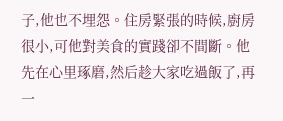子,他也不埋怨。住房緊張的時候,廚房很小,可他對美食的實踐卻不間斷。他先在心里琢磨,然后趁大家吃過飯了,再一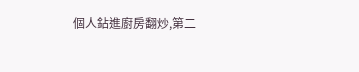個人鉆進廚房翻炒,第二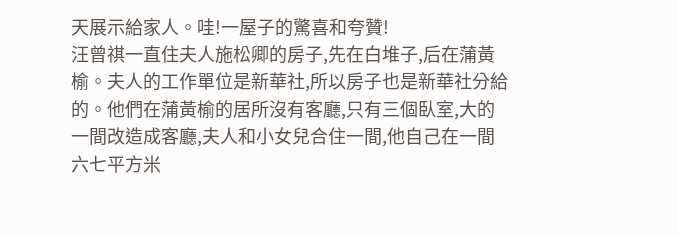天展示給家人。哇!一屋子的驚喜和夸贊!
汪曾祺一直住夫人施松卿的房子,先在白堆子,后在蒲黃榆。夫人的工作單位是新華社,所以房子也是新華社分給的。他們在蒲黃榆的居所沒有客廳,只有三個臥室,大的一間改造成客廳,夫人和小女兒合住一間,他自己在一間六七平方米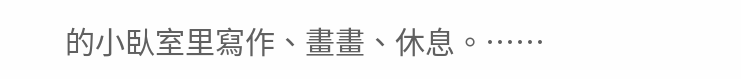的小臥室里寫作、畫畫、休息。……